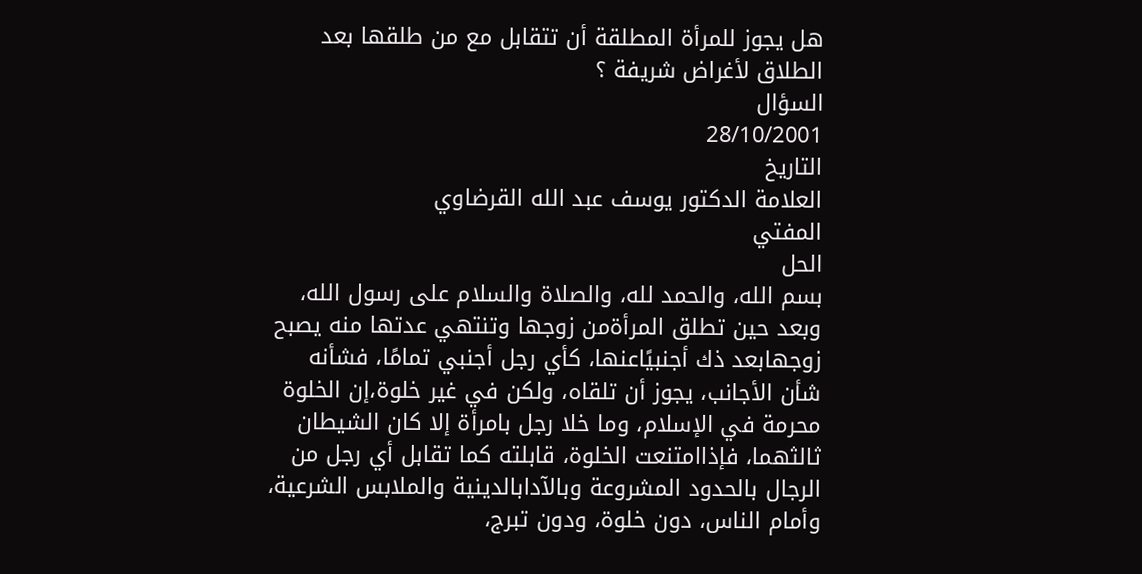هل يجوز للمرأة المطلقة أن تتقابل مع من طلقها بعد الطلاق لأغراض شريفة ؟
السؤال
28/10/2001
التاريخ
العلامة الدكتور يوسف عبد الله القرضاوي
المفتي
الحل
بسم الله، والحمد لله، والصلاة والسلام على رسول الله، وبعد حين تطلق المرأةمن زوجها وتنتهي عدتها منه يصبح زوجهابعد ذك أجنبيًاعنها، كأي رجل أجنبي تمامًا، فشأنه شأن الأجانب، يجوز أن تلقاه، ولكن في غير خلوة،إن الخلوة محرمة في الإسلام، وما خلا رجل بامرأة إلا كان الشيطان ثالثهما، فإذاامتنعت الخلوة، قابلته كما تقابل أي رجل من الرجال بالحدود المشروعة وبالآدابالدينية والملابس الشرعية، وأمام الناس، دون خلوة، ودون تبرج،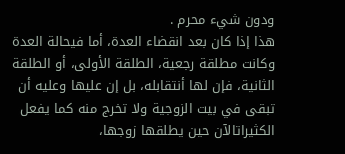ودون شيء محرم .
هذا إذا كان بعد انقضاء العدة، أما فيحالة العدة وكانت مطلقة رجعية، الطلقة الأولى، أو الطلقة الثانية، فإن لها أنتقابله، بل إن عليها وعليه أن تبقى في بيت الزوجية ولا تخرج منه كما يفعل الكثيراتالآن حين يطلقها زوجها،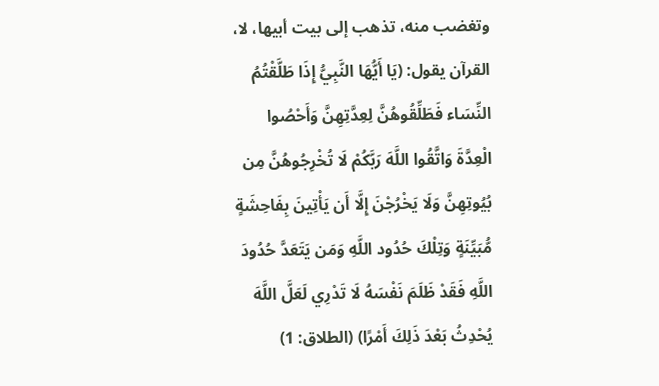وتغضب منه، تذهب إلى بيت أبيها، لا، القرآن يقول: (يَا أَيُّهَا النَّبِيُّ إِذَا طَلَّقْتُمُ النِّسَاء فَطَلِّقُوهُنَّ لِعِدَّتِهِنَّ وَأَحْصُوا الْعِدَّةَ وَاتَّقُوا اللَّهَ رَبَّكُمْ لَا تُخْرِجُوهُنَّ مِن بُيُوتِهِنَّ وَلَا يَخْرُجْنَ إِلَّا أَن يَأْتِينَ بِفَاحِشَةٍ مُّبَيِّنَةٍ وَتِلْكَ حُدُود اللَّهِ وَمَن يَتَعَدَّ حُدُودَ اللَّهِ فَقَدْ ظَلَمَ نَفْسَهُ لَا تَدْرِي لَعَلَّ اللَّهَ يُحْدِثُ بَعْدَ ذَلِكَ أَمْرًا) (الطلاق: 1)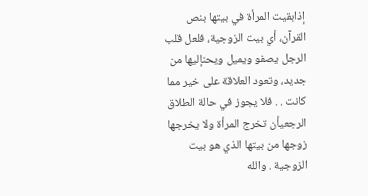إذابقيت المرأة في بيتها بنص القرآن، أي بيت الزوجية، فلعل قلب الرجل يصفو ويميل ويحنإليها من جديد، وتعود العلاقة على خير مما كانت . . فلا يجوز في حالة الطلاق الرجعيأن تخرج المرأة ولا يخرجها زوجها من بيتها الذي هو بيت الزوجية . والله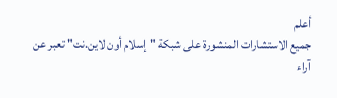أعلم
جميع الاستشارات المنشورة على شبكة "إسلام أون لاين.نت" تعبر عن آراء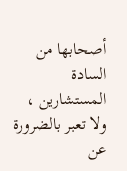أصحابها من السادة المستشارين ، ولا تعبر بالضرورة عن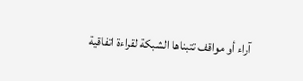آراء أو مواقف تتبناها الشبكة لقراءة اتفاقية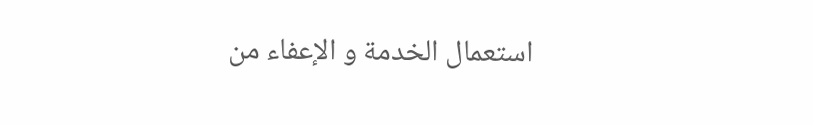استعمال الخدمة و الإعفاء من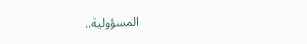المسؤولية..